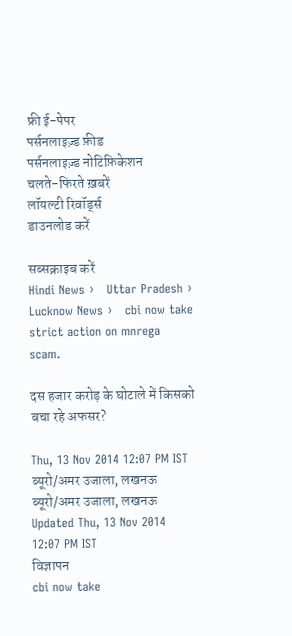फ्री ई-पेपर
पर्सनलाइज़्ड फ़ीड
पर्सनलाइज़्ड नोटिफ़िकेशन
चलते-फिरते ख़बरें
लॉयल्टी रिवॉर्ड्स
डाउनलोड करें

सब्सक्राइब करें
Hindi News ›   Uttar Pradesh ›   Lucknow News ›   cbi now take strict action on mnrega scam.

दस हजार करोड़ के घोटाले में किसको बचा रहे अफसर?

Thu, 13 Nov 2014 12:07 PM IST
ब्यूरो/अमर उजाला, लखनऊ
ब्यूरो/अमर उजाला, लखनऊ Updated Thu, 13 Nov 2014 12:07 PM IST
विज्ञापन
cbi now take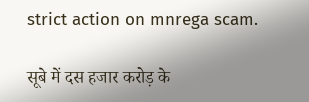strict action on mnrega scam.

सूबे में दस हजार करोड़ के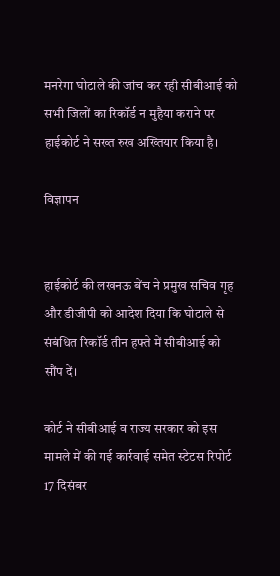मनरेगा घोटाले की जांच कर रही सीबीआई को सभी जिलों का रिकॉर्ड न मुहैया कराने पर हाईकोर्ट ने सख्त रुख अख्तियार किया है।

विज्ञापन


हाईकोर्ट की लखनऊ बेंच ने प्रमुख सचिव गृह और डीजीपी को आदेश दिया कि घोटाले से संबंधित रिकॉर्ड तीन हफ्ते में सीबीआई को सौंप दें।

कोर्ट ने सीबीआई व राज्य सरकार को इस मामले में की गई कार्रवाई समेत स्टेटस रिपोर्ट 17 दिसंबर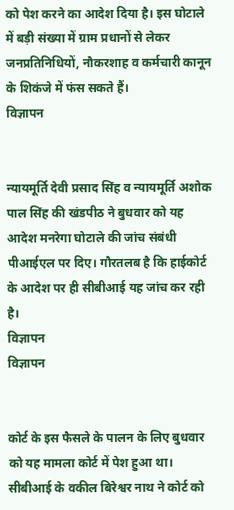को पेश करने का आदेश दिया है। इस घोटाले में बड़ी संख्या में ग्राम प्रधानों से लेकर जनप्रतिनिधियों, नौकरशाह व कर्मचारी कानून के शिकंजे में फंस सकते हैं।
विज्ञापन


न्यायमूर्ति देवी प्रसाद सिंह व न्यायमूर्ति अशोक पाल सिंह की खंडपीठ ने बुधवार को यह आदेश मनरेगा घोटाले की जांच संबंधी पीआईएल पर दिए। गौरतलब है कि हाईकोर्ट के आदेश पर ही सीबीआई यह जांच कर रही है।
विज्ञापन
विज्ञापन


कोर्ट के इस फैसले के पालन के लिए बुधवार को यह मामला कोर्ट में पेश हुआ था। सीबीआई के वकील बिरेश्वर नाथ ने कोर्ट को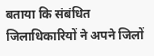बताया कि संबंधित जिलाधिकारियों ने अपने जिलों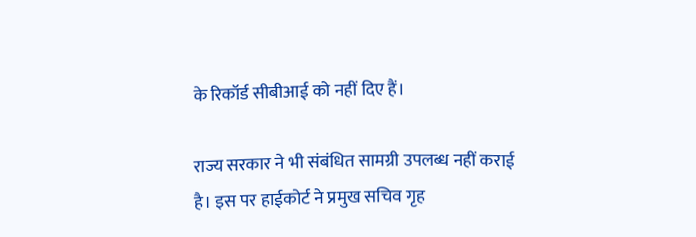के रिकॉर्ड सीबीआई को नहीं दिए हैं।

राज्य सरकार ने भी संबंधित सामग्री उपलब्ध नहीं कराई है। इस पर हाईकोर्ट ने प्रमुख सचिव गृह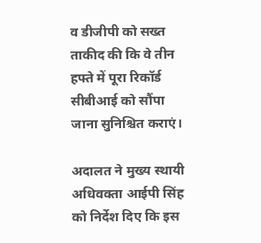व डीजीपी को सख्त ताकीद की कि वे तीन हफ्ते में पूरा रिकॉर्ड सीबीआई को सौंपा जाना सुनिश्चित कराएं।

अदालत ने मुख्य स्थायी अधिवक्ता आईपी सिंह को निर्देश दिए कि इस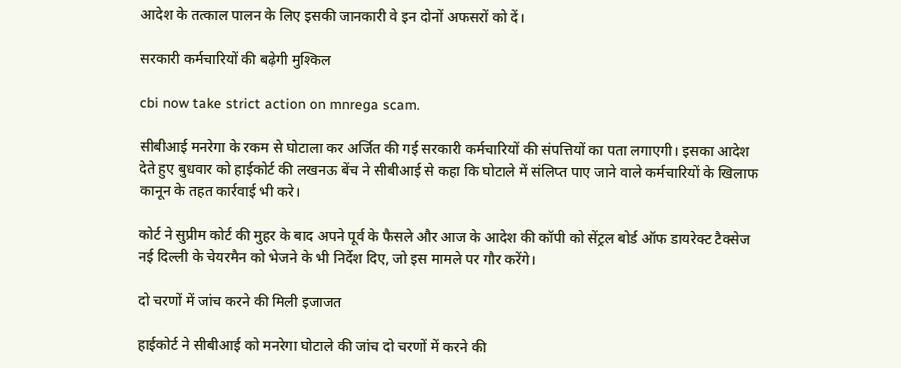आदेश के तत्काल पालन के लिए इसकी जानकारी वे इन दोनों अफसरों को दें।

सरकारी कर्मचारियों की बढ़ेगी मुश्किल

cbi now take strict action on mnrega scam.

सीबीआई मनरेगा के रकम से घोटाला कर अर्जित की गई सरकारी कर्मचारियों की संपत्तियों का पता लगाएगी। इसका आदेश देते हुए बुधवार को हाईकोर्ट की लखनऊ बेंच ने सीबीआई से कहा कि घोटाले में संलिप्त पाए जाने वाले कर्मचारियों के खिलाफ कानून के तहत कार्रवाई भी करे।

कोर्ट ने सुप्रीम कोर्ट की मुहर के बाद अपने पूर्व के फैसले और आज के आदेश की कॉपी को सेंट्रल बोर्ड ऑफ डायरेक्ट टैक्सेज नई दिल्ली के चेयरमैन को भेजने के भी निर्देश दिए, जो इस मामले पर गौर करेंगे।

दो चरणों में जांच करने की मिली इजाजत

हाईकोर्ट ने सीबीआई को मनरेगा घोटाले की जांच दो चरणों में करने की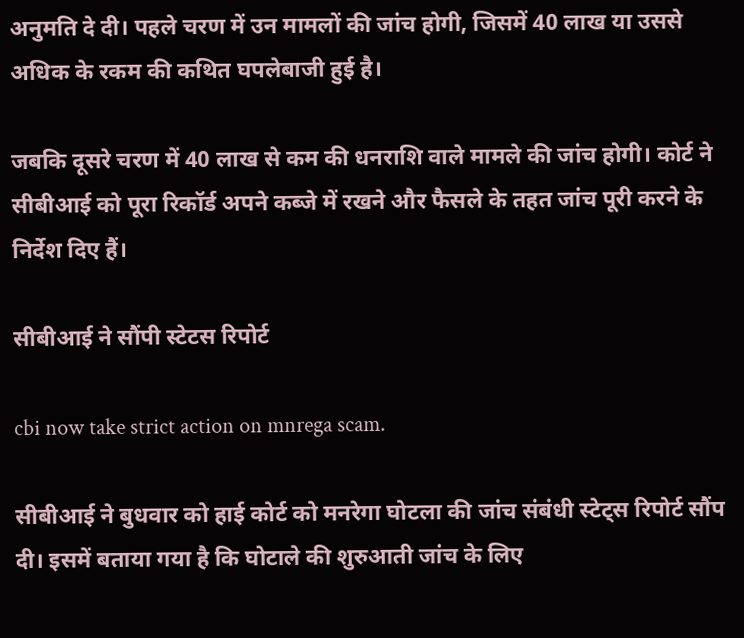अनुमति दे दी। पहले चरण में उन मामलों की जांच होगी, जिसमें 40 लाख या उससे अधिक के रकम की कथित घपलेबाजी हुई है।

जबकि दूसरे चरण में 40 लाख से कम की धनराशि वाले मामले की जांच होगी। कोर्ट ने सीबीआई को पूरा रिकॉर्ड अपने कब्जे में रखने और फैसले के तहत जांच पूरी करने के निर्देश दिए हैं।

सीबीआई ने सौंपी स्टेटस रिपोर्ट

cbi now take strict action on mnrega scam.

सीबीआई ने बुधवार को हाई कोर्ट को मनरेगा घोटला की जांच संबंधी स्टेट्स रिपोर्ट सौंप दी। इसमें बताया गया है कि घोटाले की शुरुआती जांच के लिए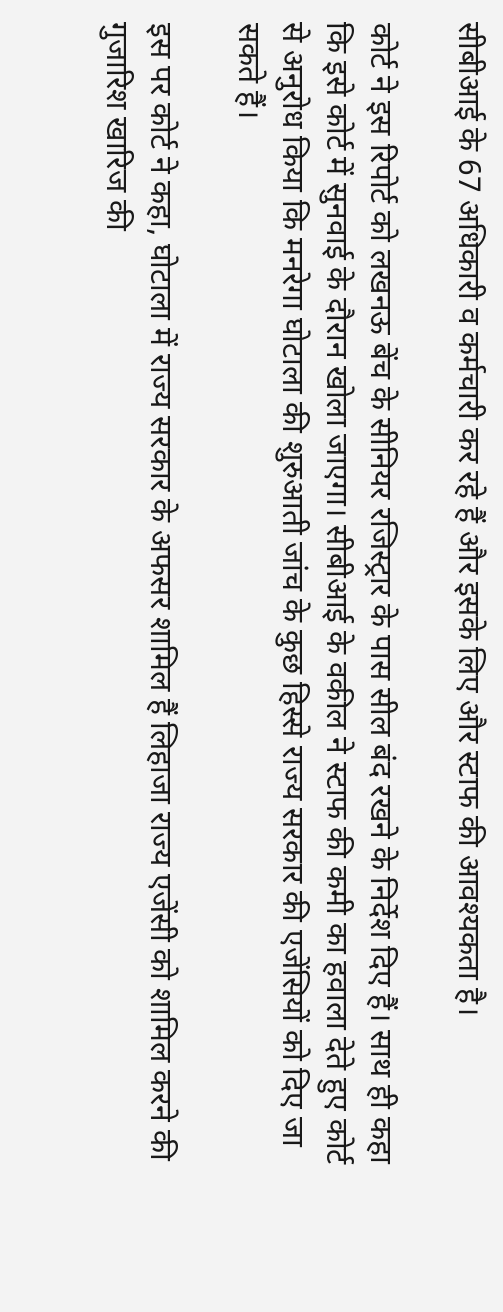सीबीआई के 67 अधिकारी व कर्मचारी कर रहे हैं और इसके लिए और स्टाफ की आवश्यकता है।

कोर्ट ने इस रिपोर्ट को लखनऊ बेंच के सीनियर रजिस्ट्रार के पास सील बंद रखने के निर्देश दिए हैं। साथ ही कहा कि इसे कोर्ट में सुनवाई के दौरान खोला जाएगा। सीबीआई के वकील ने स्टाफ की कमी का हवाला देते हुए कोर्ट से अनुरोध किया कि मनरेगा घोटाला की शुरुआती जांच के कुछ हिस्से राज्य सरकार की एजेंसियों को दिए जा सकते हैं।

इस पर कोर्ट ने कहा, घोटाला में राज्य सरकार के अफसर शामिल हैं लिहाजा राज्य एजेंसी को शामिल करने की गुजारिश खारिज की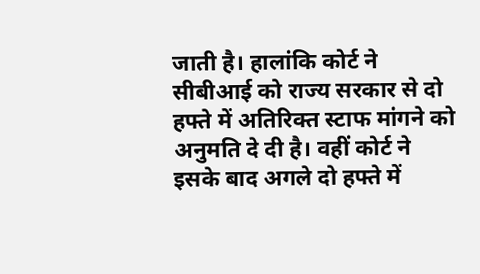जाती है। हालांकि कोर्ट ने सीबीआई को राज्य सरकार से दो हफ्ते में अतिरिक्त स्टाफ मांगने को अनुमति दे दी है। वहीं कोर्ट ने इसके बाद अगले दो हफ्ते में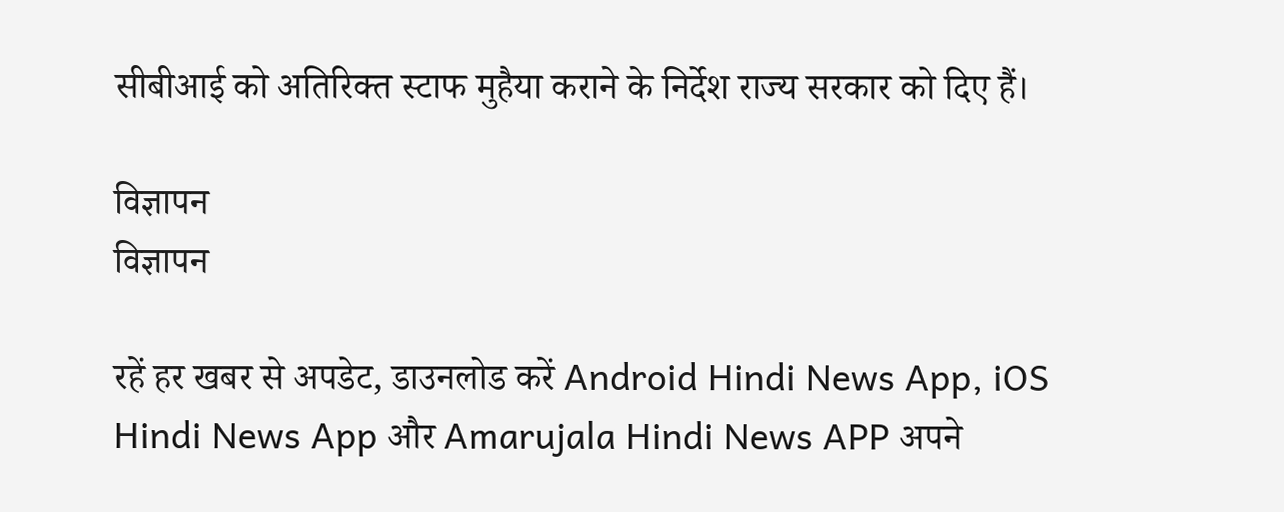सीबीआई को अतिरिक्त स्टाफ मुहैया कराने के निर्देश राज्य सरकार को दिए हैं।

विज्ञापन
विज्ञापन

रहें हर खबर से अपडेट, डाउनलोड करें Android Hindi News App, iOS Hindi News App और Amarujala Hindi News APP अपने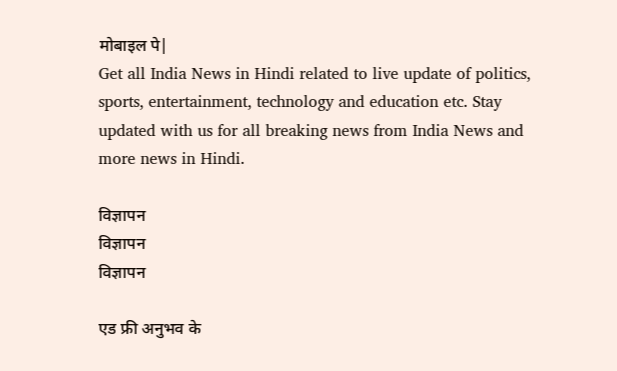मोबाइल पे|
Get all India News in Hindi related to live update of politics, sports, entertainment, technology and education etc. Stay updated with us for all breaking news from India News and more news in Hindi.

विज्ञापन
विज्ञापन
विज्ञापन

एड फ्री अनुभव के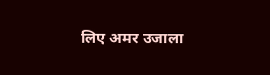लिए अमर उजाला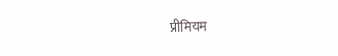प्रीमियम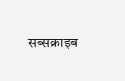सब्सक्राइब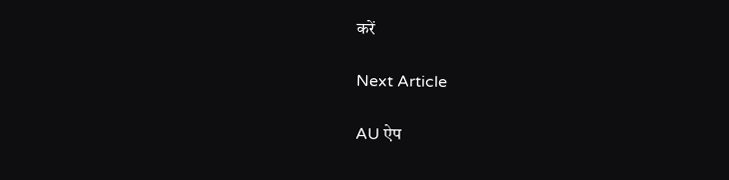करें

Next Article

AU ऐप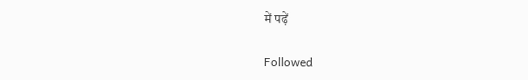में पढ़ें

Followed